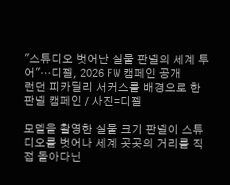"스튜디오 벗어난 실물 판넬의 세계 투어"…디젤, 2026 FW 캠페인 공개
런던 피카딜리 서커스를 배경으로 한 판넬 캠페인 / 사진=디젤

모델을 촬영한 실물 크기 판넬이 스튜디오를 벗어나 세계 곳곳의 거리를 직접 돌아다닌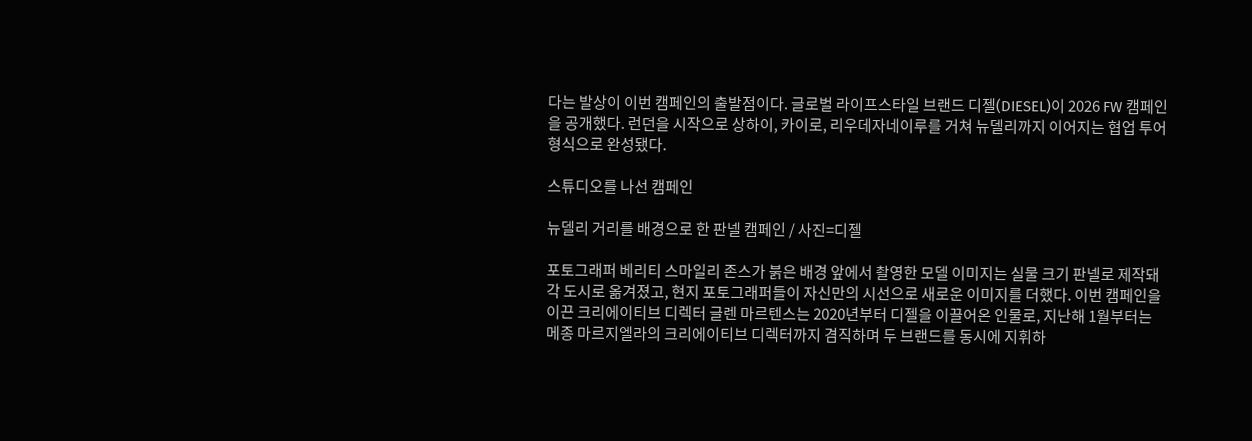다는 발상이 이번 캠페인의 출발점이다. 글로벌 라이프스타일 브랜드 디젤(DIESEL)이 2026 FW 캠페인을 공개했다. 런던을 시작으로 상하이, 카이로, 리우데자네이루를 거쳐 뉴델리까지 이어지는 협업 투어 형식으로 완성됐다.

스튜디오를 나선 캠페인

뉴델리 거리를 배경으로 한 판넬 캠페인 / 사진=디젤

포토그래퍼 베리티 스마일리 존스가 붉은 배경 앞에서 촬영한 모델 이미지는 실물 크기 판넬로 제작돼 각 도시로 옮겨졌고, 현지 포토그래퍼들이 자신만의 시선으로 새로운 이미지를 더했다. 이번 캠페인을 이끈 크리에이티브 디렉터 글렌 마르텐스는 2020년부터 디젤을 이끌어온 인물로, 지난해 1월부터는 메종 마르지엘라의 크리에이티브 디렉터까지 겸직하며 두 브랜드를 동시에 지휘하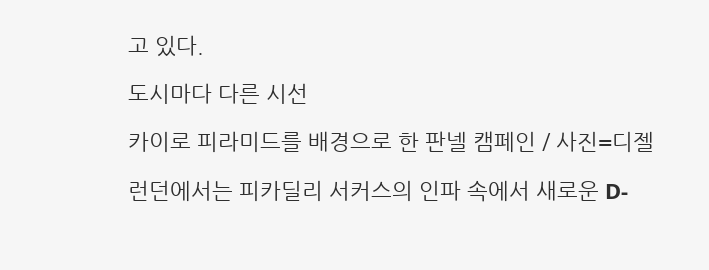고 있다.

도시마다 다른 시선

카이로 피라미드를 배경으로 한 판넬 캠페인 / 사진=디젤

런던에서는 피카딜리 서커스의 인파 속에서 새로운 D-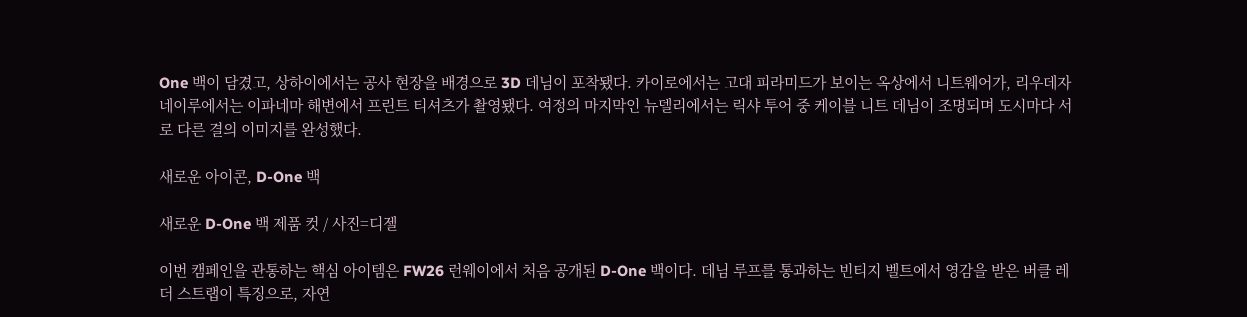One 백이 담겼고, 상하이에서는 공사 현장을 배경으로 3D 데님이 포착됐다. 카이로에서는 고대 피라미드가 보이는 옥상에서 니트웨어가, 리우데자네이루에서는 이파네마 해변에서 프린트 티셔츠가 촬영됐다. 여정의 마지막인 뉴델리에서는 릭샤 투어 중 케이블 니트 데님이 조명되며 도시마다 서로 다른 결의 이미지를 완성했다.

새로운 아이콘, D-One 백

새로운 D-One 백 제품 컷 / 사진=디젤

이번 캠페인을 관통하는 핵심 아이템은 FW26 런웨이에서 처음 공개된 D-One 백이다. 데님 루프를 통과하는 빈티지 벨트에서 영감을 받은 버클 레더 스트랩이 특징으로, 자연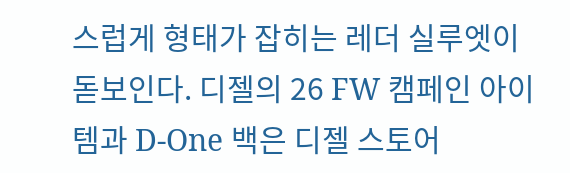스럽게 형태가 잡히는 레더 실루엣이 돋보인다. 디젤의 26 FW 캠페인 아이템과 D-One 백은 디젤 스토어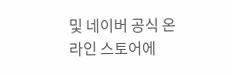및 네이버 공식 온라인 스토어에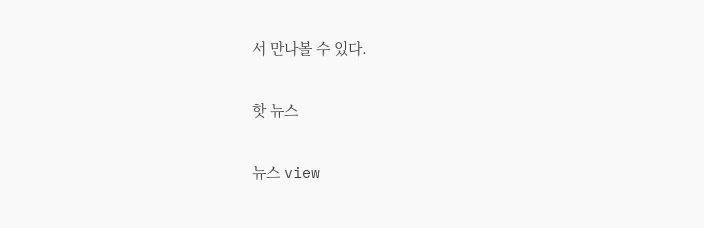서 만나볼 수 있다.

핫 뉴스

뉴스 view